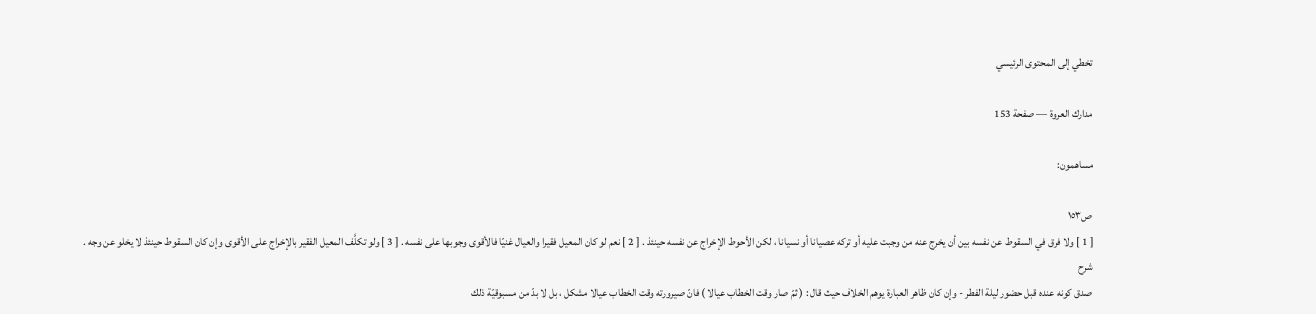تخطي إلى المحتوى الرئيسي

مدارك العروة — صفحة 153

مساهمون:

ص١٥٣
[ 1 ] ولا فرق في السقوط عن نفسه بين أن يخرج عنه من وجبت عليه أو تركه عصيانا أو نسيانا ، لكن الأحوط الإخراج عن نفسه حينئذ . [ 2 ] نعم لو كان المعيل فقيرا والعيال غنيّا فالأقوى وجوبها على نفسه . [ 3 ] ولو تكلَّف المعيل الفقير بالإخراج على الأقوى وإن كان السقوط حينئذ لا يخلو عن وجه .
شرح
صدق كونه عنده قبل حضور ليلة الفطر - وإن كان ظاهر العبارة يوهم الخلاف حيث قال : ( ثمّ صار وقت الخطاب عيالا ) فانّ صيرورته وقت الخطاب عيالا مشكل ، بل لا بدّ من مسبوقيّة ذلك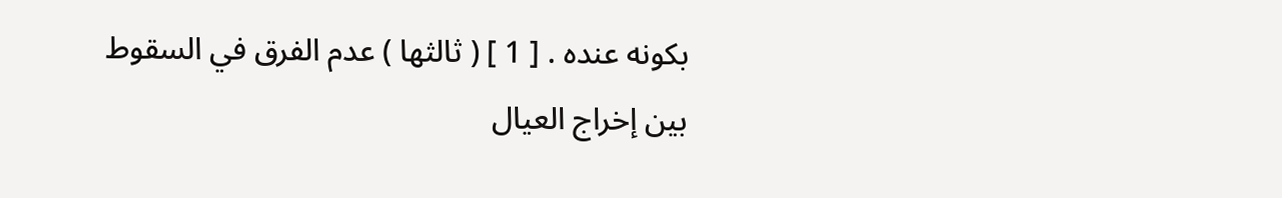بكونه عنده . [ 1 ] ( ثالثها ) عدم الفرق في السقوط بين إخراج العيال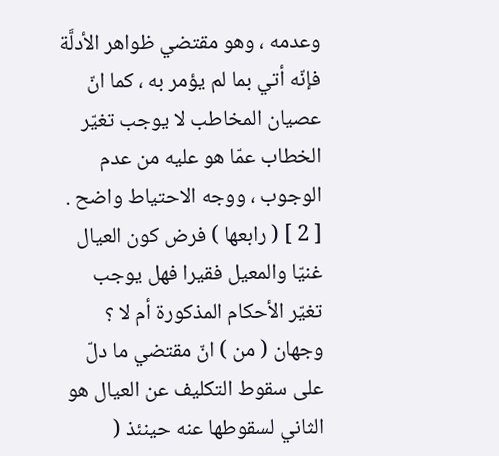وعدمه ، وهو مقتضي ظواهر الأدلَّة فإنّه أتي بما لم يؤمر به ، كما انّ عصيان المخاطب لا يوجب تغيّر الخطاب عمّا هو عليه من عدم الوجوب ، ووجه الاحتياط واضح . [ 2 ] ( رابعها ) فرض كون العيال غنيّا والمعيل فقيرا فهل يوجب تغيّر الأحكام المذكورة أم لا ؟ وجهان ( من ) انّ مقتضي ما دلّ على سقوط التكليف عن العيال هو الثاني لسقوطها عنه حينئذ (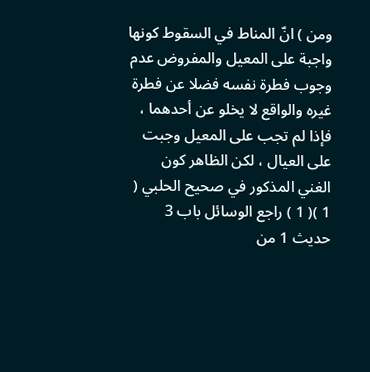ومن ) انّ المناط في السقوط كونها واجبة على المعيل والمفروض عدم وجوب فطرة نفسه فضلا عن فطرة غيره والواقع لا يخلو عن أحدهما ، فإذا لم تجب على المعيل وجبت على العيال ، لكن الظاهر كون الغني المذكور في صحيح الحلبي ( 1 )( 1 ) راجع الوسائل باب 3 حديث 1 من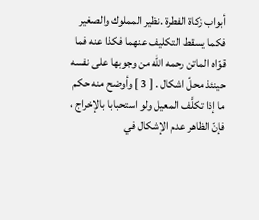أبواب زكاة الفطرة .نظير المملوك والصغير فكما يسقط التكليف عنهما فكذا عنه فما قوّاه الماتن رحمه الله من وجوبها على نفسه حينئذ محلّ اشكال . [ 3 ] وأوضح منه حكم ما إذا تكلَّف المعيل ولو استحبابا بالإخراج ، فإنّ الظاهر عدم الإشكال في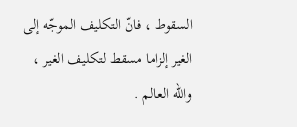السقوط ، فانّ التكليف الموجّه إلى الغير إلزاما مسقط لتكليف الغير ، والله العالم .